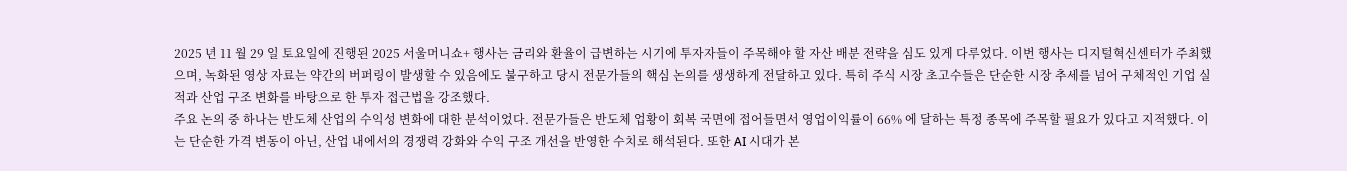2025 년 11 월 29 일 토요일에 진행된 2025 서울머니쇼+ 행사는 금리와 환율이 급변하는 시기에 투자자들이 주목해야 할 자산 배분 전략을 심도 있게 다루었다. 이번 행사는 디지털혁신센터가 주최했으며, 녹화된 영상 자료는 약간의 버퍼링이 발생할 수 있음에도 불구하고 당시 전문가들의 핵심 논의를 생생하게 전달하고 있다. 특히 주식 시장 초고수들은 단순한 시장 추세를 넘어 구체적인 기업 실적과 산업 구조 변화를 바탕으로 한 투자 접근법을 강조했다.
주요 논의 중 하나는 반도체 산업의 수익성 변화에 대한 분석이었다. 전문가들은 반도체 업황이 회복 국면에 접어들면서 영업이익률이 66% 에 달하는 특정 종목에 주목할 필요가 있다고 지적했다. 이는 단순한 가격 변동이 아닌, 산업 내에서의 경쟁력 강화와 수익 구조 개선을 반영한 수치로 해석된다. 또한 AI 시대가 본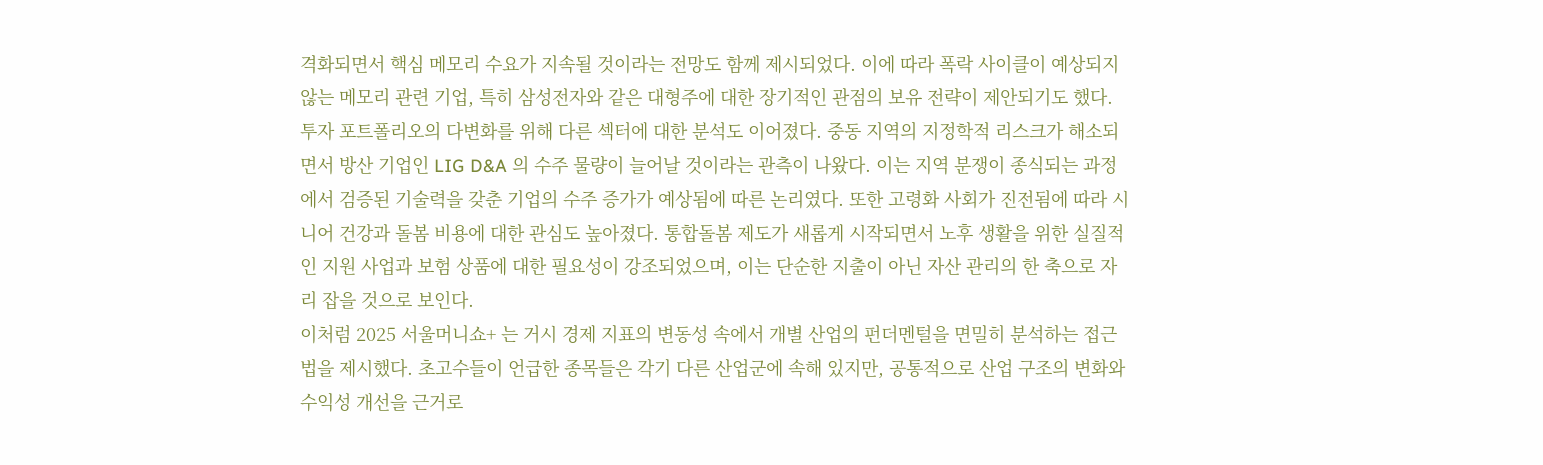격화되면서 핵심 메모리 수요가 지속될 것이라는 전망도 함께 제시되었다. 이에 따라 폭락 사이클이 예상되지 않는 메모리 관련 기업, 특히 삼성전자와 같은 대형주에 대한 장기적인 관점의 보유 전략이 제안되기도 했다.
투자 포트폴리오의 다변화를 위해 다른 섹터에 대한 분석도 이어졌다. 중동 지역의 지정학적 리스크가 해소되면서 방산 기업인 LIG D&A 의 수주 물량이 늘어날 것이라는 관측이 나왔다. 이는 지역 분쟁이 종식되는 과정에서 검증된 기술력을 갖춘 기업의 수주 증가가 예상됨에 따른 논리였다. 또한 고령화 사회가 진전됨에 따라 시니어 건강과 돌봄 비용에 대한 관심도 높아졌다. 통합돌봄 제도가 새롭게 시작되면서 노후 생활을 위한 실질적인 지원 사업과 보험 상품에 대한 필요성이 강조되었으며, 이는 단순한 지출이 아닌 자산 관리의 한 축으로 자리 잡을 것으로 보인다.
이처럼 2025 서울머니쇼+ 는 거시 경제 지표의 변동성 속에서 개별 산업의 펀더멘털을 면밀히 분석하는 접근법을 제시했다. 초고수들이 언급한 종목들은 각기 다른 산업군에 속해 있지만, 공통적으로 산업 구조의 변화와 수익성 개선을 근거로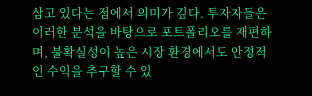삼고 있다는 점에서 의미가 깊다. 투자자들은 이러한 분석을 바탕으로 포트폴리오를 재편하며, 불확실성이 높은 시장 환경에서도 안정적인 수익을 추구할 수 있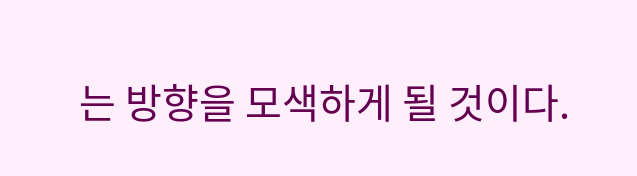는 방향을 모색하게 될 것이다.